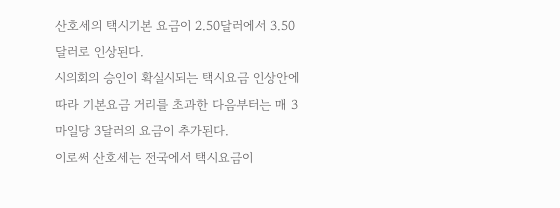산호세의 택시기본 요금이 2.50달러에서 3.50달러로 인상된다.
시의회의 승인이 확실시되는 택시요금 인상안에 따라 기본요금 거리를 초과한 다음부터는 매 3마일당 3달러의 요금이 추가된다.
이로써 산호세는 전국에서 택시요금이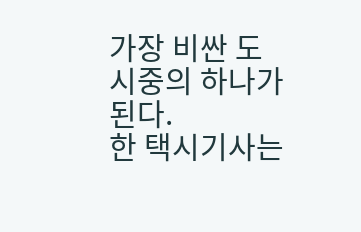가장 비싼 도시중의 하나가 된다.
한 택시기사는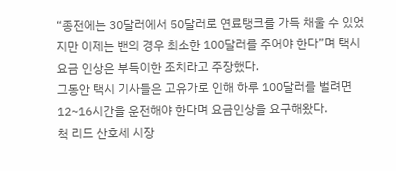“종전에는 30달러에서 50달러로 연료탱크를 가득 채울 수 있었지만 이제는 밴의 경우 최소한 100달러를 주어야 한다”며 택시요금 인상은 부득이한 조치라고 주장했다.
그동안 택시 기사들은 고유가로 인해 하루 100달러를 벌려면 12~16시간을 운전해야 한다며 요금인상을 요구해왔다.
척 리드 산호세 시장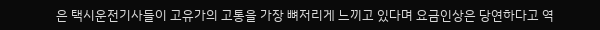은 택시운전기사들이 고유가의 고통을 가장 뼈저리게 느끼고 있다며 요금인상은 당연하다고 역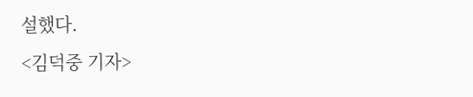설했다.
<김덕중 기자>